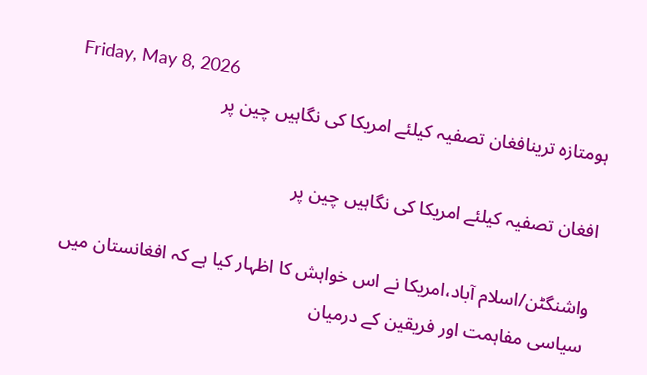Friday, May 8, 2026
ہومتازہ ترینافغان تصفیہ کیلئے امریکا کی نگاہیں چین پر

افغان تصفیہ کیلئے امریکا کی نگاہیں چین پر

واشنگٹن/اسلام آباد،امریکا نے اس خواہش کا اظہار کیا ہے کہ افغانستان میں سیاسی مفاہمت اور فریقین کے درمیان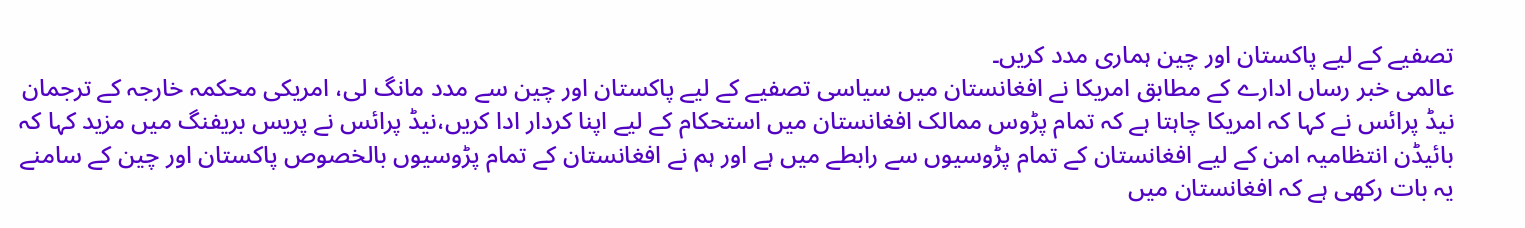تصفیے کے لیے پاکستان اور چین ہماری مدد کریں۔
عالمی خبر رساں ادارے کے مطابق امریکا نے افغانستان میں سیاسی تصفیے کے لیے پاکستان اور چین سے مدد مانگ لی، امریکی محکمہ خارجہ کے ترجمان نیڈ پرائس نے کہا کہ امریکا چاہتا ہے کہ تمام پڑوس ممالک افغانستان میں استحکام کے لیے اپنا کردار ادا کریں،نیڈ پرائس نے پریس بریفنگ میں مزید کہا کہ بائیڈن انتظامیہ امن کے لیے افغانستان کے تمام پڑوسیوں سے رابطے میں ہے اور ہم نے افغانستان کے تمام پڑوسیوں بالخصوص پاکستان اور چین کے سامنے یہ بات رکھی ہے کہ افغانستان میں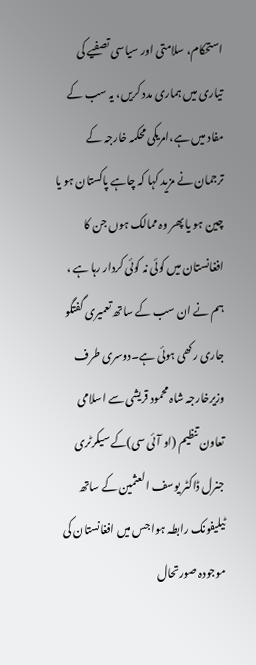استحکام، سلامتی اور سیاسی تصفیے کی تیاری میں ہماری مدد کریں، یہ سب کے مفاد میں ہے،امریکی محکمہ خارجہ کے ترجمان نے مزید کہا کہ چاہے پاکستان ہو یا چین ہو یا پھر وہ ممالک ہوں جن کا افغانستان میں کوئی نہ کوئی کردار رہا ہے ، ہم نے ان سب کے ساتھ تعمیری گفتگو جاری رکھی ہوئی ہے۔دوسری طرف وزیرخارجہ شاہ محمود قریشی سے اسلامی تعاون تنظیم (او آئی سی)کے سیکرٹری جنرل ڈاکٹر یوسف العثمین کے ساتھ ٹیلیفونک رابطہ ہوا جس میں افغانستان کی موجودہ صورتحال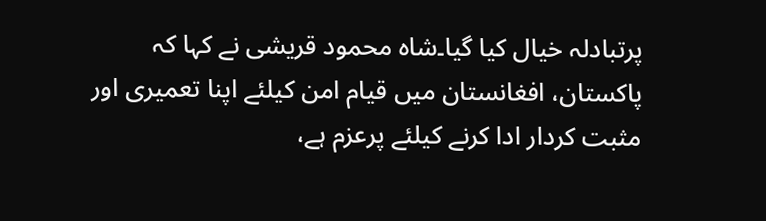پرتبادلہ خیال کیا گیا۔شاہ محمود قریشی نے کہا کہ پاکستان، افغانستان میں قیام امن کیلئے اپنا تعمیری اور مثبت کردار ادا کرنے کیلئے پرعزم ہے،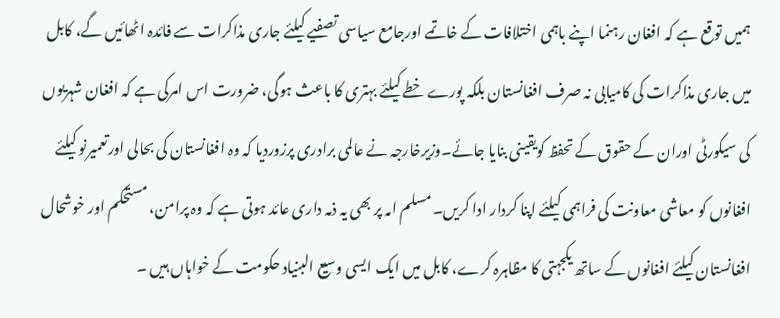ہمیں توقع ہے کہ افغان رہنما اپنے باہمی اختلافات کے خاتمے اورجامع سیاسی تصفیے کیلئے جاری مذاکرات سے فائدہ اٹھائیں گے، کابل میں جاری مذاکرات کی کامیابی نہ صرف افغانستان بلکہ پورے خطے کیلئے بہتری کا باعث ہوگی، ضرورت اس امرکی ہے کہ افغان شہریوں کی سیکورٹی اوران کے حقوق کے تحفظ کویقینی بنایا جائے۔وزیرخارجہ نے عالمی برادری پرزوردیا کہ وہ افغانستان کی بحالی اورتعمیرنو کیلئے افغانوں کو معاشی معاونت کی فراہمی کیلئے اپنا کردار ادا کریں۔ مسلم امہ پر بھی یہ ذمہ داری عائد ہوتی ہے کہ وہ پرامن، مستحکم اور خوشحال افغانستان کیلئے افغانوں کے ساتھ یکجہتی کا مظاہرہ کرے، کابل میں ایک ایسی وسیع البنیاد حکومت کے خواہاں ہیں ۔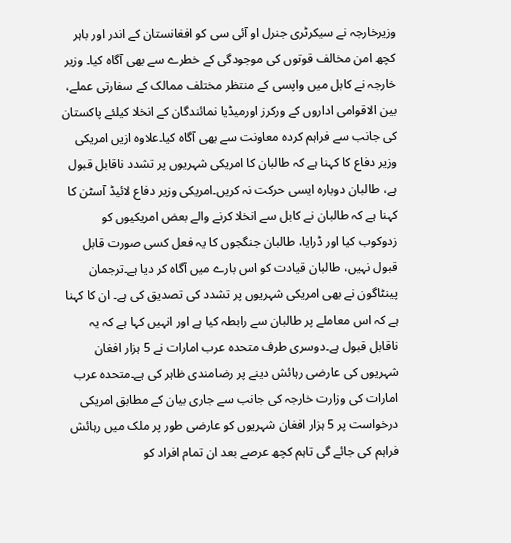وزیرخارجہ نے سیکرٹری جنرل او آئی سی کو افغانستان کے اندر اور باہر کچھ امن مخالف قوتوں کی موجودگی کے خطرے سے بھی آگاہ کیا۔ وزیر خارجہ نے کابل میں واپسی کے منتظر مختلف ممالک کے سفارتی عملے، بین الاقوامی اداروں کے ورکرز اورمیڈیا نمائندگان کے انخلا کیلئے پاکستان کی جانب سے فراہم کردہ معاونت سے بھی آگاہ کیا۔علاوہ ازیں امریکی وزیر دفاع کا کہنا ہے کہ طالبان کا امریکی شہریوں پر تشدد ناقابل قبول ہے، طالبان دوبارہ ایسی حرکت نہ کریں۔امریکی وزیر دفاع لائیڈ آسٹن کا کہنا ہے کہ طالبان نے کابل سے انخلا کرنے والے بعض امریکیوں کو زدوکوب کیا اور ڈرایا، طالبان جنگجوں کا یہ فعل کسی صورت قابل قبول نہیں، طالبان قیادت کو اس بارے میں آگاہ کر دیا ہے۔ترجمان پینٹاگون نے بھی امریکی شہریوں پر تشدد کی تصدیق کی ہے۔ ان کا کہنا ہے کہ اس معاملے پر طالبان سے رابطہ کیا ہے اور انہیں کہا ہے کہ یہ ناقابل قبول ہے۔دوسری طرف متحدہ عرب امارات نے 5 ہزار افغان شہریوں کی عارضی رہائش دینے پر رضامندی ظاہر کی ہے۔متحدہ عرب امارات کی وزارت خارجہ کی جانب سے جاری بیان کے مطابق امریکی درخواست پر 5 ہزار افغان شہریوں کو عارضی طور پر ملک میں رہائش فراہم کی جائے گی تاہم کچھ عرصے بعد ان تمام افراد کو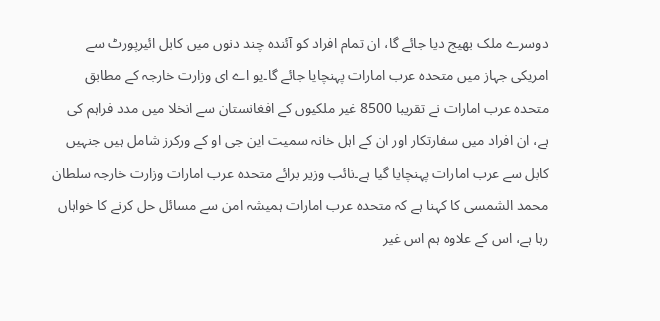دوسرے ملک بھیج دیا جائے گا، ان تمام افراد کو آئندہ چند دنوں میں کابل ائیرپورٹ سے امریکی جہاز میں متحدہ عرب امارات پہنچایا جائے گا۔یو اے ای وزارت خارجہ کے مطابق متحدہ عرب امارات نے تقریبا 8500 غیر ملکیوں کے افغانستان سے انخلا میں مدد فراہم کی ہے، ان افراد میں سفارتکار اور ان کے اہل خانہ سمیت این جی او کے ورکرز شامل ہیں جنہیں کابل سے عرب امارات پہنچایا گیا ہے۔نائب وزیر برائے متحدہ عرب امارات وزارت خارجہ سلطان محمد الشمسی کا کہنا ہے کہ متحدہ عرب امارات ہمیشہ امن سے مسائل حل کرنے کا خواہاں رہا ہے، اس کے علاوہ ہم اس غیر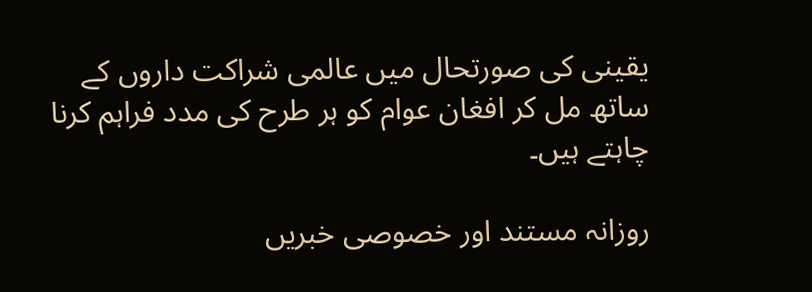یقینی کی صورتحال میں عالمی شراکت داروں کے ساتھ مل کر افغان عوام کو ہر طرح کی مدد فراہم کرنا چاہتے ہیں۔

روزانہ مستند اور خصوصی خبریں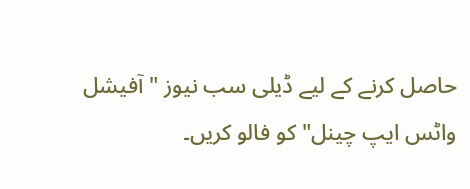حاصل کرنے کے لیے ڈیلی سب نیوز "آفیشل واٹس ایپ چینل" کو فالو کریں۔